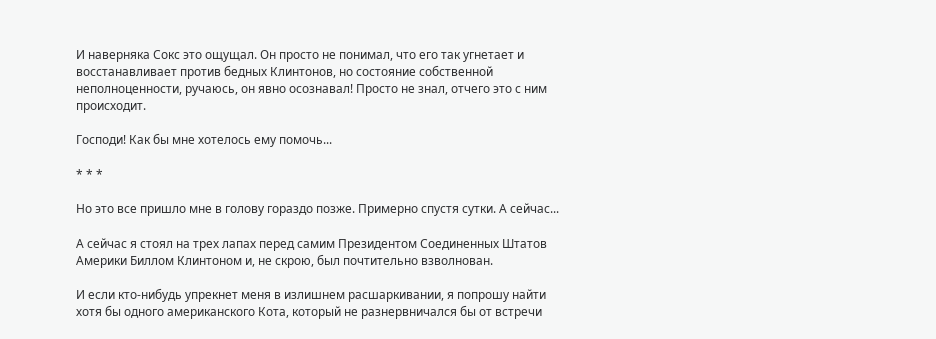И наверняка Сокc это ощущал. Он просто не понимал, что его так угнетает и восстанавливает против бедных Клинтонов, но состояние собственной неполноценности, ручаюсь, он явно осознавал! Просто не знал, отчего это с ним происходит.

Господи! Как бы мне хотелось ему помочь...

* * *

Но это все пришло мне в голову гораздо позже. Примерно спустя сутки. А сейчас...

А сейчас я стоял на трех лапах перед самим Президентом Соединенных Штатов Америки Биллом Клинтоном и, не скрою, был почтительно взволнован.

И если кто-нибудь упрекнет меня в излишнем расшаркивании, я попрошу найти хотя бы одного американского Кота, который не разнервничался бы от встречи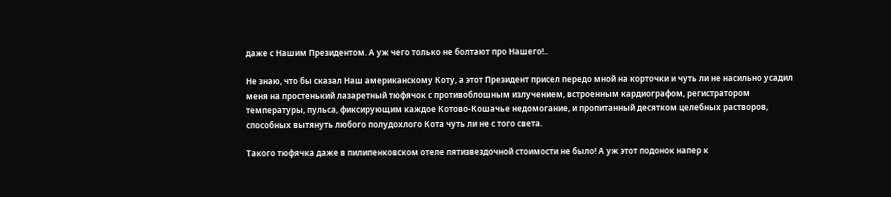даже с Нашим Президентом. А уж чего только не болтают про Нашего!..

Не знаю, что бы сказал Наш американскому Коту, а этот Президент присел передо мной на корточки и чуть ли не насильно усадил меня на простенький лазаретный тюфячок с противоблошным излучением, встроенным кардиографом, регистратором температуры, пульса, фиксирующим каждое Котово-Кошачье недомогание, и пропитанный десятком целебных растворов, способных вытянуть любого полудохлого Кота чуть ли не с того света.

Такого тюфячка даже в пилипенковском отеле пятизвездочной стоимости не было! А уж этот подонок напер к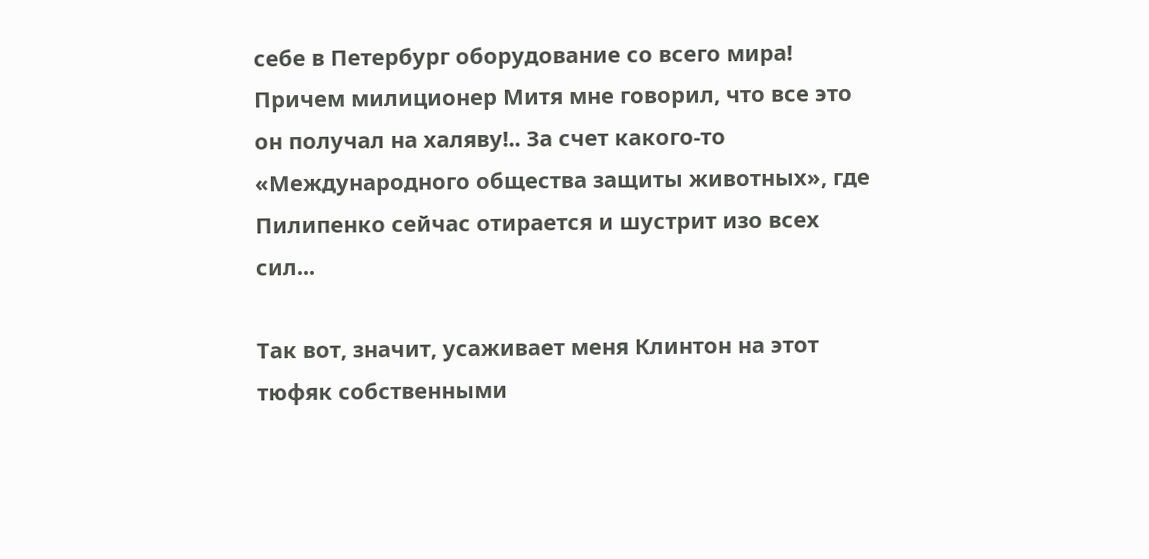себе в Петербург оборудование со всего мира! Причем милиционер Митя мне говорил, что все это он получал на халяву!.. За счет какого-то «Международного общества защиты животных», где Пилипенко сейчас отирается и шустрит изо всех сил...

Так вот, значит, усаживает меня Клинтон на этот тюфяк собственными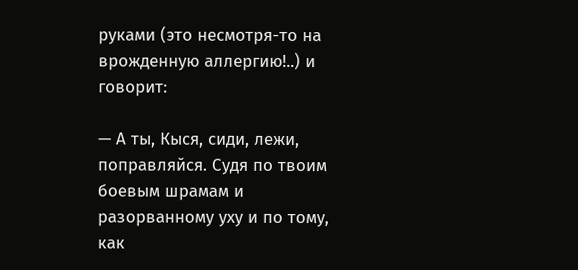руками (это несмотря-то на врожденную аллергию!..) и говорит:

— А ты, Кыся, сиди, лежи, поправляйся. Судя по твоим боевым шрамам и разорванному уху и по тому, как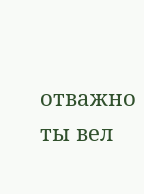отважно ты вел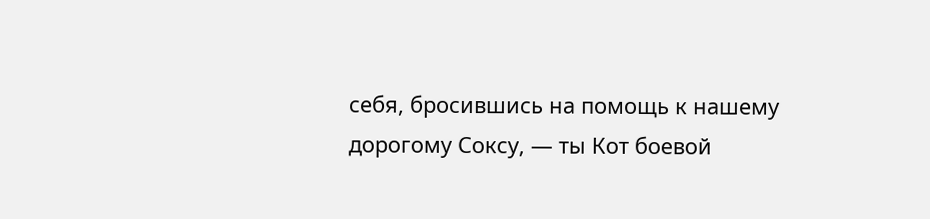себя, бросившись на помощь к нашему дорогому Соксу, — ты Кот боевой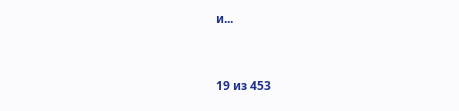и...



19 из 453